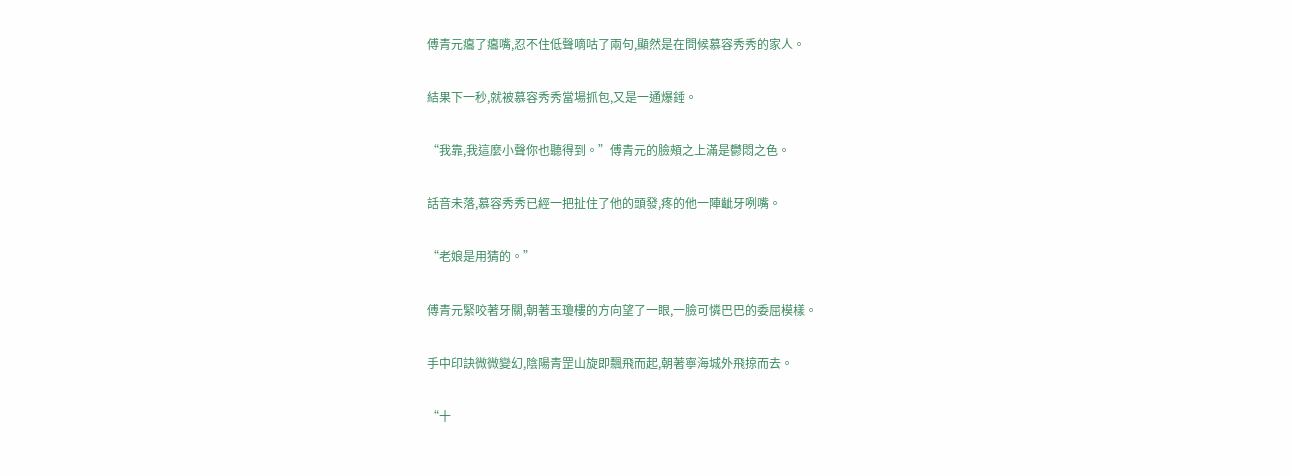傅青元癟了癟嘴,忍不住低聲嘀咕了兩句,顯然是在問候慕容秀秀的家人。

結果下一秒,就被慕容秀秀當場抓包,又是一通爆錘。

“我靠,我這麼小聲你也聽得到。”傅青元的臉頰之上滿是鬱悶之色。

話音未落,慕容秀秀已經一把扯住了他的頭發,疼的他一陣齜牙咧嘴。

“老娘是用猜的。”

傅青元緊咬著牙關,朝著玉瓊樓的方向望了一眼,一臉可憐巴巴的委屈模樣。

手中印訣微微變幻,陰陽青罡山旋即飄飛而起,朝著寧海城外飛掠而去。

“十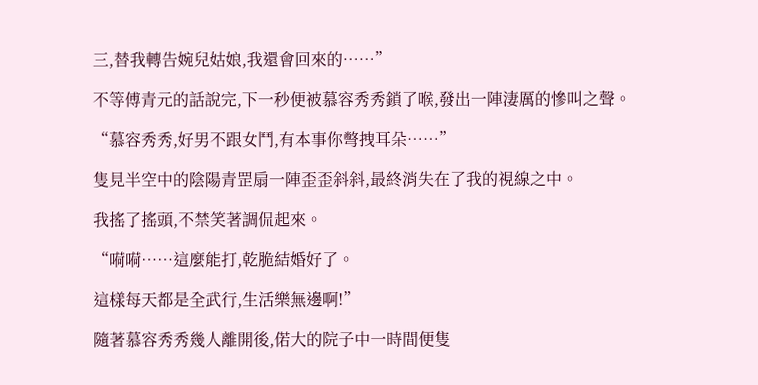三,替我轉告婉兒姑娘,我還會回來的……”

不等傅青元的話說完,下一秒便被慕容秀秀鎖了喉,發出一陣淒厲的慘叫之聲。

“慕容秀秀,好男不跟女鬥,有本事你彆拽耳朵……”

隻見半空中的陰陽青罡扇一陣歪歪斜斜,最終消失在了我的視線之中。

我搖了搖頭,不禁笑著調侃起來。

“嗬嗬……這麼能打,乾脆結婚好了。

這樣每天都是全武行,生活樂無邊啊!”

隨著慕容秀秀幾人離開後,偌大的院子中一時間便隻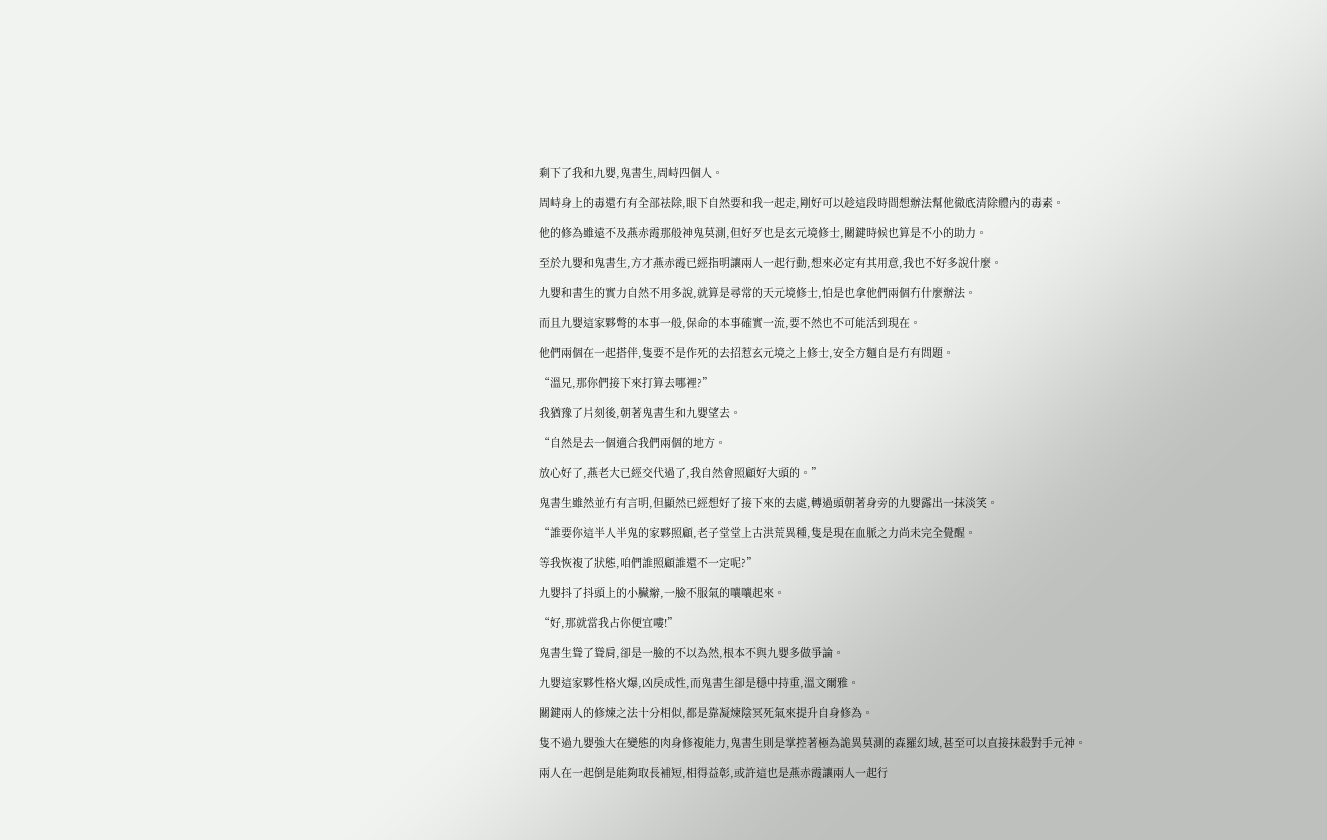剩下了我和九嬰,鬼書生,周峙四個人。

周峙身上的毒還冇有全部祛除,眼下自然要和我一起走,剛好可以趁這段時間想辦法幫他徹底清除體內的毒素。

他的修為雖遠不及燕赤霞那般神鬼莫測,但好歹也是玄元境修士,關鍵時候也算是不小的助力。

至於九嬰和鬼書生,方才燕赤霞已經指明讓兩人一起行動,想來必定有其用意,我也不好多說什麼。

九嬰和書生的實力自然不用多說,就算是尋常的天元境修士,怕是也拿他們兩個冇什麼辦法。

而且九嬰這家夥彆的本事一般,保命的本事確實一流,要不然也不可能活到現在。

他們兩個在一起搭伴,隻要不是作死的去招惹玄元境之上修士,安全方麵自是冇有問題。

“溫兄,那你們接下來打算去哪裡?”

我猶豫了片刻後,朝著鬼書生和九嬰望去。

“自然是去一個適合我們兩個的地方。

放心好了,燕老大已經交代過了,我自然會照顧好大頭的。”

鬼書生雖然並冇有言明,但顯然已經想好了接下來的去處,轉過頭朝著身旁的九嬰露出一抹淡笑。

“誰要你這半人半鬼的家夥照顧,老子堂堂上古洪荒異種,隻是現在血脈之力尚未完全覺醒。

等我恢複了狀態,咱們誰照顧誰還不一定呢?”

九嬰抖了抖頭上的小臟辮,一臉不服氣的嚷嚷起來。

“好,那就當我占你便宜嘍!”

鬼書生聳了聳肩,卻是一臉的不以為然,根本不與九嬰多做爭論。

九嬰這家夥性格火爆,凶戾成性,而鬼書生卻是穩中持重,溫文爾雅。

關鍵兩人的修煉之法十分相似,都是靠凝煉陰冥死氣來提升自身修為。

隻不過九嬰強大在變態的肉身修複能力,鬼書生則是掌控著極為詭異莫測的森羅幻域,甚至可以直接抹殺對手元神。

兩人在一起倒是能夠取長補短,相得益彰,或許這也是燕赤霞讓兩人一起行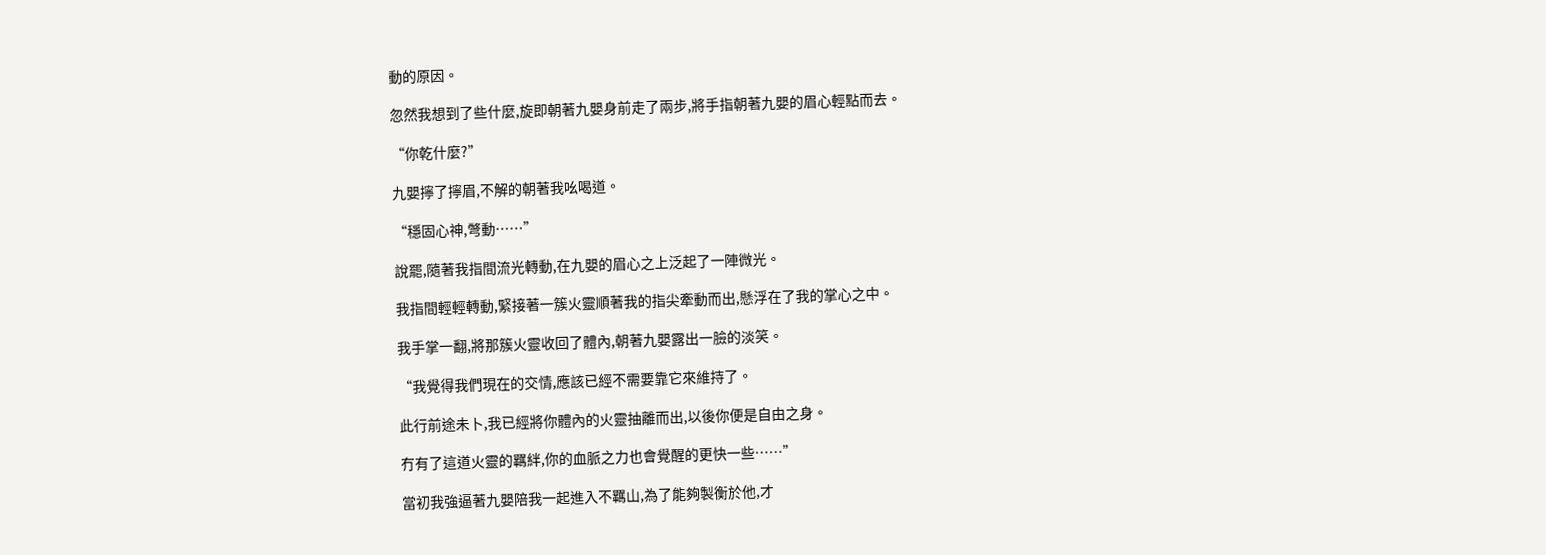動的原因。

忽然我想到了些什麼,旋即朝著九嬰身前走了兩步,將手指朝著九嬰的眉心輕點而去。

“你乾什麼?”

九嬰擰了擰眉,不解的朝著我吆喝道。

“穩固心神,彆動……”

說罷,隨著我指間流光轉動,在九嬰的眉心之上泛起了一陣微光。

我指間輕輕轉動,緊接著一簇火靈順著我的指尖牽動而出,懸浮在了我的掌心之中。

我手掌一翻,將那簇火靈收回了體內,朝著九嬰露出一臉的淡笑。

“我覺得我們現在的交情,應該已經不需要靠它來維持了。

此行前途未卜,我已經將你體內的火靈抽離而出,以後你便是自由之身。

冇有了這道火靈的羈絆,你的血脈之力也會覺醒的更快一些……”

當初我強逼著九嬰陪我一起進入不羈山,為了能夠製衡於他,才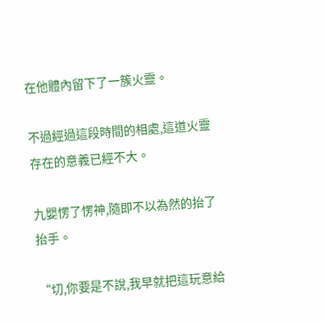在他體內留下了一簇火靈。

不過經過這段時間的相處,這道火靈存在的意義已經不大。

九嬰愣了愣神,隨即不以為然的抬了抬手。

“切,你要是不說,我早就把這玩意給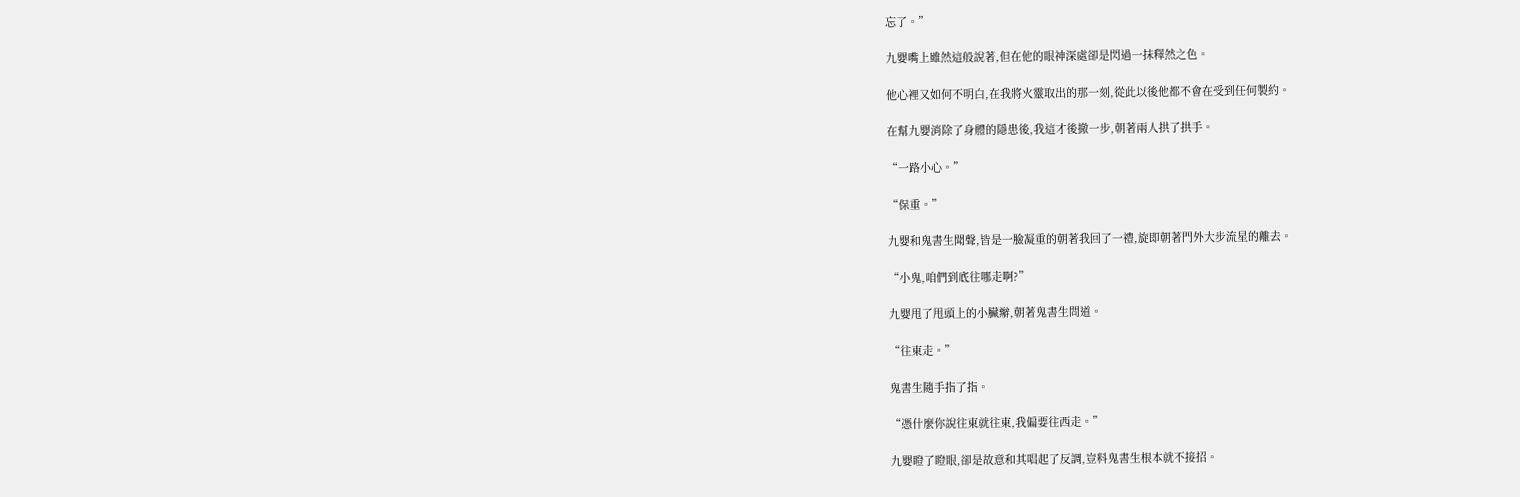忘了。”

九嬰嘴上雖然這般說著,但在他的眼神深處卻是閃過一抹釋然之色。

他心裡又如何不明白,在我將火靈取出的那一刻,從此以後他都不會在受到任何製約。

在幫九嬰消除了身體的隱患後,我這才後撤一步,朝著兩人拱了拱手。

“一路小心。”

“保重。”

九嬰和鬼書生聞聲,皆是一臉凝重的朝著我回了一禮,旋即朝著門外大步流星的離去。

“小鬼,咱們到底往哪走啊?”

九嬰甩了甩頭上的小臟辮,朝著鬼書生問道。

“往東走。”

鬼書生隨手指了指。

“憑什麼你說往東就往東,我偏要往西走。”

九嬰瞪了瞪眼,卻是故意和其唱起了反調,豈料鬼書生根本就不接招。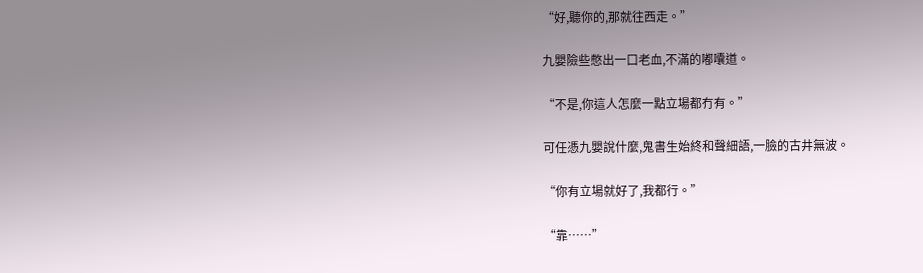“好,聽你的,那就往西走。”

九嬰險些憋出一口老血,不滿的嘟囔道。

“不是,你這人怎麼一點立場都冇有。”

可任憑九嬰說什麼,鬼書生始終和聲細語,一臉的古井無波。

“你有立場就好了,我都行。”

“靠……”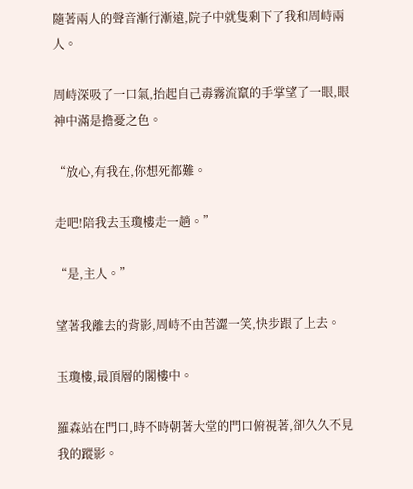隨著兩人的聲音漸行漸遠,院子中就隻剩下了我和周峙兩人。

周峙深吸了一口氣,抬起自己毒霧流竄的手掌望了一眼,眼神中滿是擔憂之色。

“放心,有我在,你想死都難。

走吧!陪我去玉瓊樓走一趟。”

“是,主人。”

望著我離去的背影,周峙不由苦澀一笑,快步跟了上去。

玉瓊樓,最頂層的閣樓中。

羅森站在門口,時不時朝著大堂的門口俯視著,卻久久不見我的蹤影。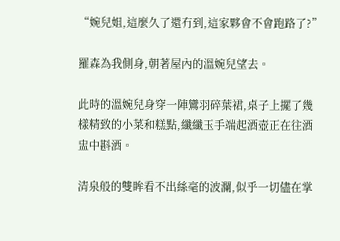“婉兒姐,這麼久了還冇到,這家夥會不會跑路了?”

羅森為我側身,朝著屋內的溫婉兒望去。

此時的溫婉兒身穿一陣鸞羽碎葉裙,桌子上擺了幾樣精致的小菜和糕點,纖纖玉手端起酒壺正在往酒盅中斟酒。

清泉般的雙眸看不出絲毫的波瀾,似乎一切儘在掌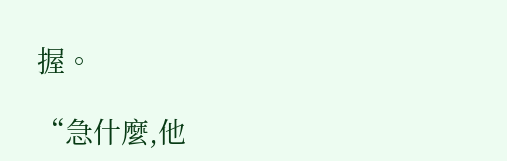握。

“急什麼,他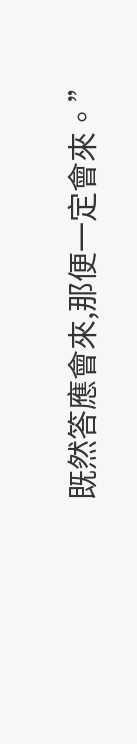既然答應會來,那便一定會來。”